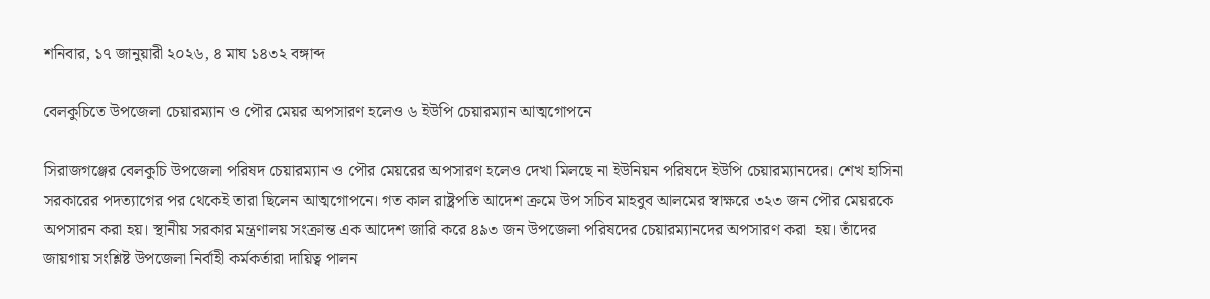শনিবার, ১৭ জানুয়ারী ২০২৬, ৪ মাঘ ১৪৩২ বঙ্গাব্দ

বেলকুচিতে উপজেলা চেয়ারম্যান ও পৌর মেয়র অপসারণ হলেও ৬ ইউপি চেয়ারম্যান আত্মগোপনে

সিরাজগঞ্জের বেলকুচি উপজেলা পরিষদ চেয়ারম্যান ও পৌর মেয়রের অপসারণ হলেও দেখা মিলছে না ইউনিয়ন পরিষদে ইউপি চেয়ারম্যানদের। শেখ হাসিনা সরকারের পদত্যাগের পর থেকেই তারা ছিলেন আত্মগোপনে। গত কাল রাষ্ট্রপতি আদেশ ক্রমে উপ সচিব মাহবুব আলমের স্বাক্ষরে ৩২৩ জন পৌর মেয়রকে অপসারন করা হয়। স্থানীয় সরকার মন্ত্রণালয় সংক্রান্ত এক আদেশ জারি করে ৪৯৩ জন উপজেলা পরিষদের চেয়ারম্যানদের অপসারণ করা  হয়। তাঁদের জায়গায় সংশ্লিষ্ট উপজেলা নির্বাহী কর্মকর্তারা দায়িত্ব পালন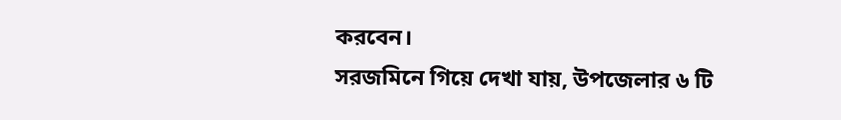করবেন।
সরজমিনে গিয়ে দেখা যায়, উপজেলার ৬ টি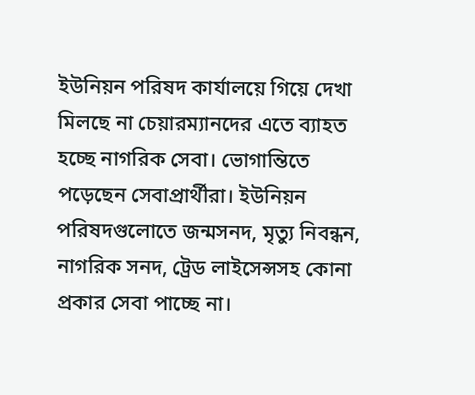ইউনিয়ন পরিষদ কার্যালয়ে গিয়ে দেখা মিলছে না চেয়ারম্যানদের এতে ব্যাহত হচ্ছে নাগরিক সেবা। ভোগান্তিতে পড়েছেন সেবাপ্রার্থীরা। ইউনিয়ন পরিষদগুলোতে জন্মসনদ, মৃত্যু নিবন্ধন, নাগরিক সনদ, ট্রেড লাইসেন্সসহ কোনা প্রকার সেবা পাচ্ছে না।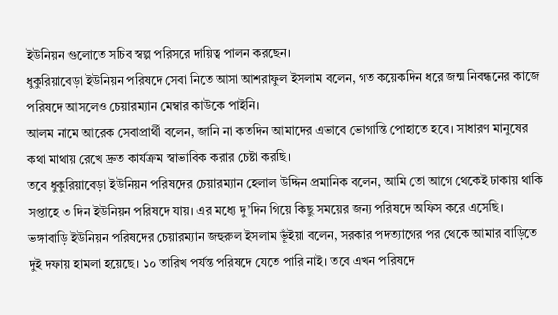ইউনিয়ন গুলোতে সচিব স্বল্প পরিসরে দায়িত্ব পালন করছেন।
ধুকুরিয়াবেড়া ইউনিয়ন পরিষদে সেবা নিতে আসা আশরাফুল ইসলাম বলেন, গত কয়েকদিন ধরে জন্ম নিবন্ধনের কাজে পরিষদে আসলেও চেয়ারম্যান মেম্বার কাউকে পাইনি।
আলম নামে আরেক সেবাপ্রার্থী বলেন, জানি না কতদিন আমাদের এভাবে ভোগান্তি পোহাতে হবে। সাধারণ মানুষের কথা মাথায় রেখে দ্রুত কার্যক্রম স্বাভাবিক করার চেষ্টা করছি।
তবে ধুকুরিয়াবেড়া ইউনিয়ন পরিষদের চেয়ারম্যান হেলাল উদ্দিন প্রমানিক বলেন, আমি তো আগে থেকেই ঢাকায় থাকি সপ্তাহে ৩ দিন ইউনিয়ন পরিষদে যায়। এর মধ্যে দু’দিন গিয়ে কিছু সময়ের জন্য পরিষদে অফিস করে এসেছি।
ভঙ্গাবাড়ি ইউনিয়ন পরিষদের চেয়ারম্যান জহুরুল ইসলাম ভূঁইয়া বলেন, সরকার পদত্যাগের পর থেকে আমার বাড়িতে দুই দফায় হামলা হয়েছে। ১০ তারিখ পর্যন্ত পরিষদে যেতে পারি নাই। তবে এখন পরিষদে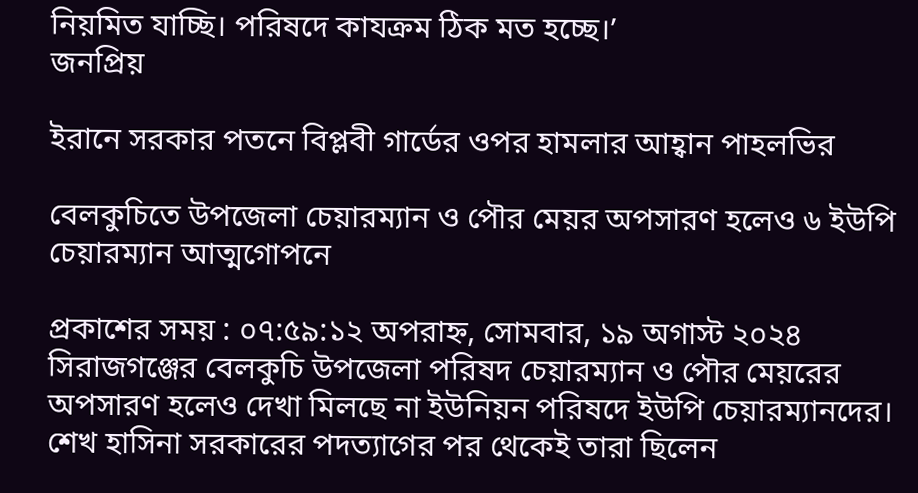নিয়মিত যাচ্ছি। পরিষদে কাযক্রম ঠিক মত হচ্ছে।’
জনপ্রিয়

ইরানে সরকার পতনে বিপ্লবী গার্ডের ওপর হামলার আহ্বান পাহলভির

বেলকুচিতে উপজেলা চেয়ারম্যান ও পৌর মেয়র অপসারণ হলেও ৬ ইউপি চেয়ারম্যান আত্মগোপনে

প্রকাশের সময় : ০৭:৫৯:১২ অপরাহ্ন, সোমবার, ১৯ অগাস্ট ২০২৪
সিরাজগঞ্জের বেলকুচি উপজেলা পরিষদ চেয়ারম্যান ও পৌর মেয়রের অপসারণ হলেও দেখা মিলছে না ইউনিয়ন পরিষদে ইউপি চেয়ারম্যানদের। শেখ হাসিনা সরকারের পদত্যাগের পর থেকেই তারা ছিলেন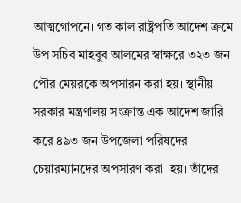আত্মগোপনে। গত কাল রাষ্ট্রপতি আদেশ ক্রমে উপ সচিব মাহবুব আলমের স্বাক্ষরে ৩২৩ জন পৌর মেয়রকে অপসারন করা হয়। স্থানীয় সরকার মন্ত্রণালয় সংক্রান্ত এক আদেশ জারি করে ৪৯৩ জন উপজেলা পরিষদের চেয়ারম্যানদের অপসারণ করা  হয়। তাঁদের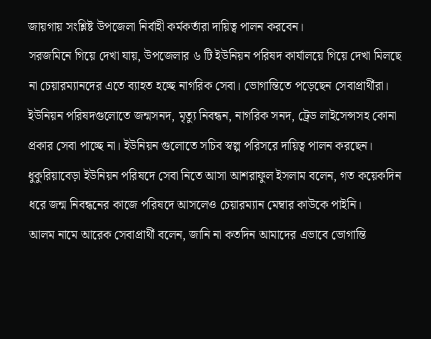জায়গায় সংশ্লিষ্ট উপজেলা নির্বাহী কর্মকর্তারা দায়িত্ব পালন করবেন।
সরজমিনে গিয়ে দেখা যায়, উপজেলার ৬ টি ইউনিয়ন পরিষদ কার্যালয়ে গিয়ে দেখা মিলছে না চেয়ারম্যানদের এতে ব্যাহত হচ্ছে নাগরিক সেবা। ভোগান্তিতে পড়েছেন সেবাপ্রার্থীরা। ইউনিয়ন পরিষদগুলোতে জন্মসনদ, মৃত্যু নিবন্ধন, নাগরিক সনদ, ট্রেড লাইসেন্সসহ কোনা প্রকার সেবা পাচ্ছে না। ইউনিয়ন গুলোতে সচিব স্বল্প পরিসরে দায়িত্ব পালন করছেন।
ধুকুরিয়াবেড়া ইউনিয়ন পরিষদে সেবা নিতে আসা আশরাফুল ইসলাম বলেন, গত কয়েকদিন ধরে জন্ম নিবন্ধনের কাজে পরিষদে আসলেও চেয়ারম্যান মেম্বার কাউকে পাইনি।
আলম নামে আরেক সেবাপ্রার্থী বলেন, জানি না কতদিন আমাদের এভাবে ভোগান্তি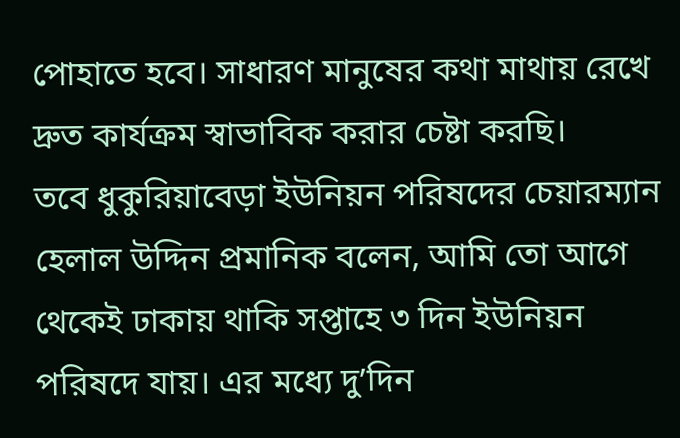পোহাতে হবে। সাধারণ মানুষের কথা মাথায় রেখে দ্রুত কার্যক্রম স্বাভাবিক করার চেষ্টা করছি।
তবে ধুকুরিয়াবেড়া ইউনিয়ন পরিষদের চেয়ারম্যান হেলাল উদ্দিন প্রমানিক বলেন, আমি তো আগে থেকেই ঢাকায় থাকি সপ্তাহে ৩ দিন ইউনিয়ন পরিষদে যায়। এর মধ্যে দু’দিন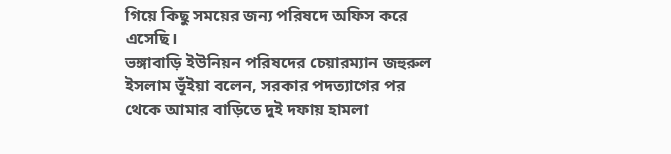গিয়ে কিছু সময়ের জন্য পরিষদে অফিস করে এসেছি।
ভঙ্গাবাড়ি ইউনিয়ন পরিষদের চেয়ারম্যান জহুরুল ইসলাম ভূঁইয়া বলেন, সরকার পদত্যাগের পর থেকে আমার বাড়িতে দুই দফায় হামলা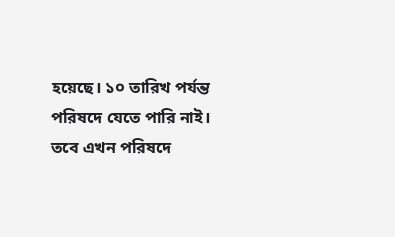হয়েছে। ১০ তারিখ পর্যন্ত পরিষদে যেতে পারি নাই। তবে এখন পরিষদে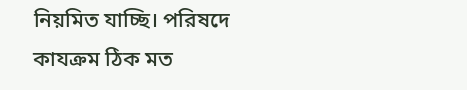নিয়মিত যাচ্ছি। পরিষদে কাযক্রম ঠিক মত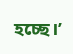হচ্ছে।’